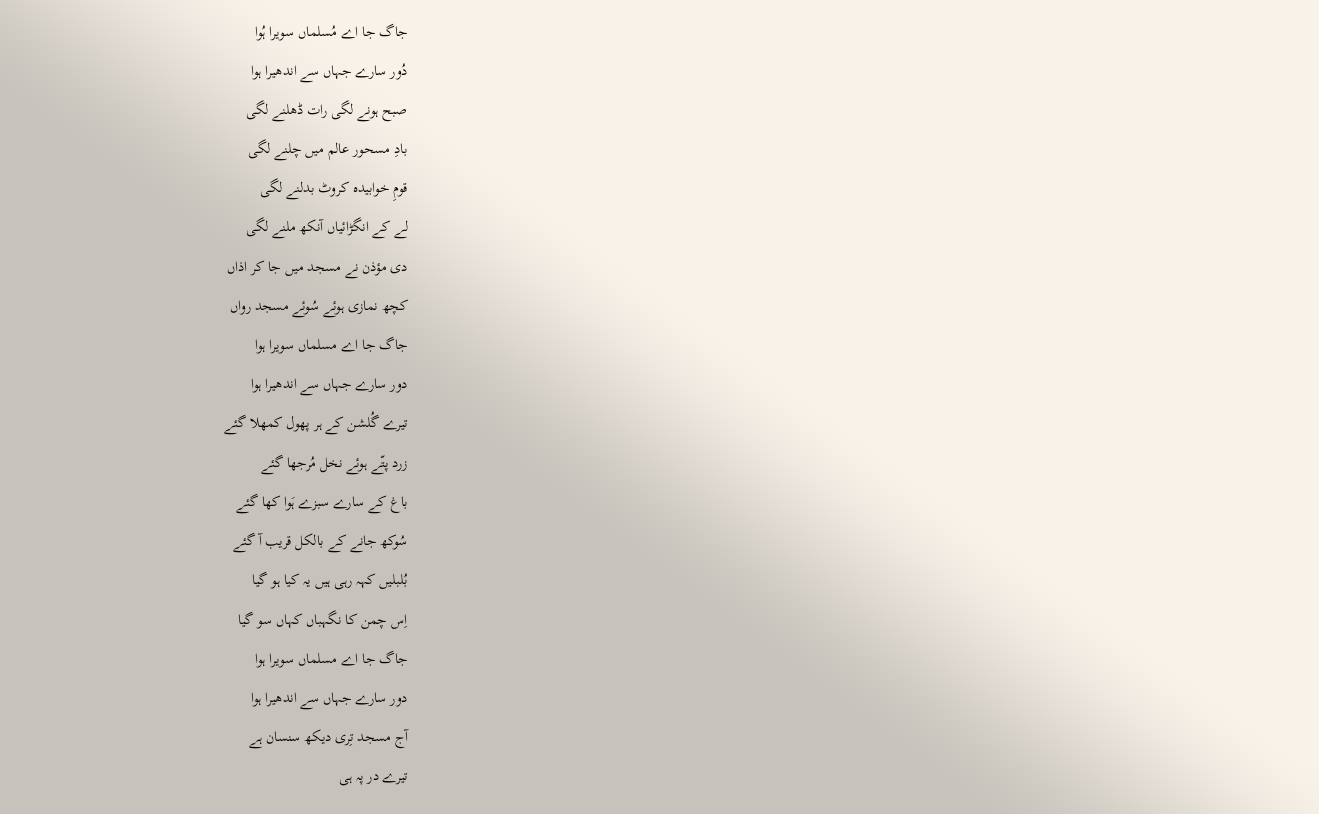جاگ جا اے مُسلماں سویرا ہُوا
دُور سارے جہاں سے اندھیرا ہوا
صبح ہونے لگی رات ڈھلنے لگی
بادِ مسحور عالم میں چلنے لگی
قومِ خوابیدہ کروٹ بدلنے لگی
لے کے انگڑائیاں آنکھ ملنے لگی
دی مؤذن نے مسجد میں جا کر اذاں
کچھ نمازی ہوئے سُوئے مسجد رواں
جاگ جا اے مسلماں سویرا ہوا
دور سارے جہاں سے اندھیرا ہوا
تیرے گُلشن کے ہر پھول کمھلا گئے
زرد پتّے ہوئے نخل مُرجھا گئے
باغ کے سارے سبزے ہَوا کھا گئے
سُوکھ جانے کے بالکل قریب آ گئے
بُلبلیں کہہ رہی ہیں یہ کیا ہو گیا
اِس چمن کا نگہباں کہاں سو گیا
جاگ جا اے مسلماں سویرا ہوا
دور سارے جہاں سے اندھیرا ہوا
آج مسجد تِری دیکھ سنسان ہے
تیرے در پہ ہی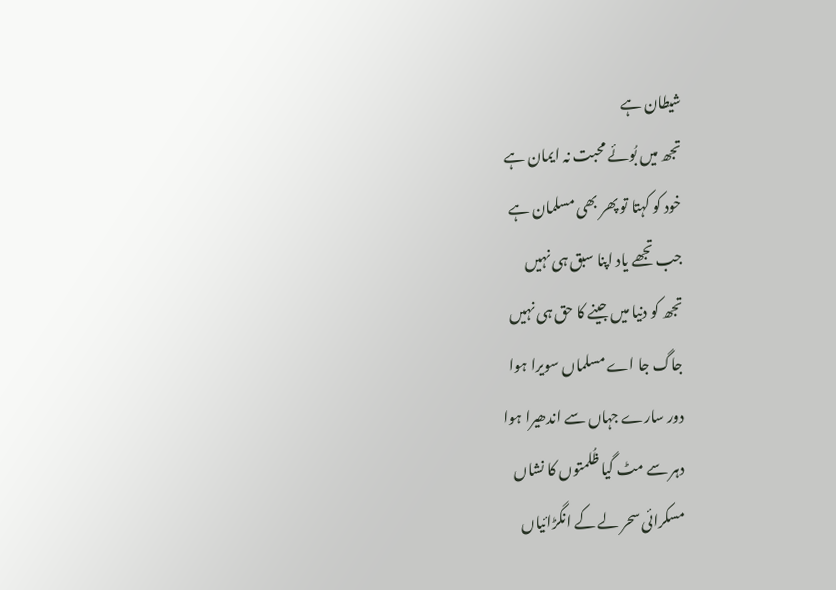شیطان ہے
تجھ میں بُوئے محبت نہ ایمان ہے
خود کو کہتا تو پھر بھی مسلمان ہے
جب تجھے یاد اپنا سبق ہی نہیں
تجھ کو دنیا میں جینے کا حق ہی نہیں
جاگ جا اے مسلماں سویرا ہوا
دور سارے جہاں سے اندھیرا ہوا
دہر سے مٹ گیا ظُلمتوں کا نشاں
مسکرائی سحر لے کے انگڑائیاں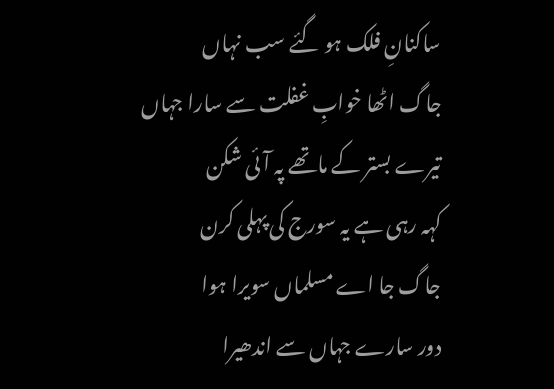ساکنانِ فلک ہو گئے سب نہاں
جاگ اٹھا خوابِ غفلت سے سارا جہاں
تیرے بستر کے ماتھے پہ آئی شکن
کہہ رہی ہے یہ سورج کی پہلی کرن
جاگ جا اے مسلماں سویرا ہوا
دور سارے جہاں سے اندھیرا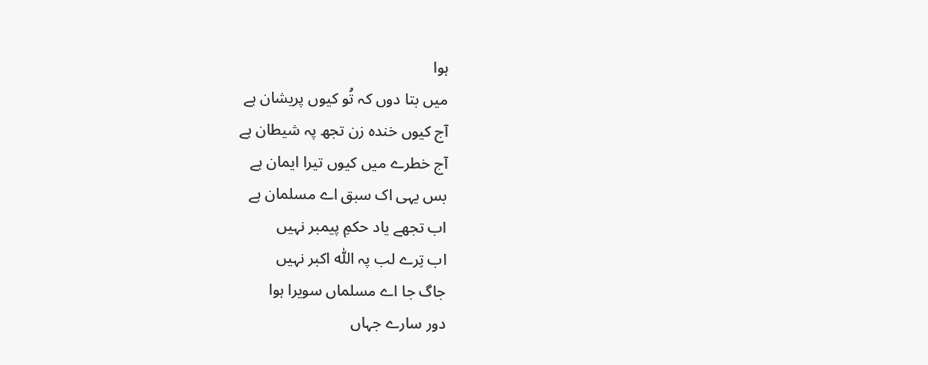ہوا
میں بتا دوں کہ تُو کیوں پریشان ہے
آج کیوں خندہ زن تجھ پہ شیطان ہے
آج خطرے میں کیوں تیرا ایمان ہے
بس یہی اک سبق اے مسلمان ہے
اب تجھے یاد حکمِ پیمبر نہیں
اب تِرے لب پہ اللّٰہ اکبر نہیں
جاگ جا اے مسلماں سویرا ہوا
دور سارے جہاں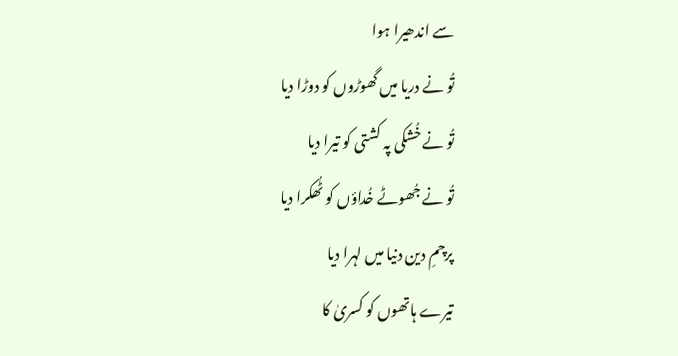سے اندھیرا ہوا
تُو نے دریا میں گھوڑوں کو دوڑا دیا
تُو نے خُشکی پہ کشتی کو تیرا دیا
تُو نے جُھوٹے خُداؤں کو ٹُھکرا دیا
پرچمِ دین دنیا میں لہرا دیا
تیرے ہاتھوں کو کسریٰ کا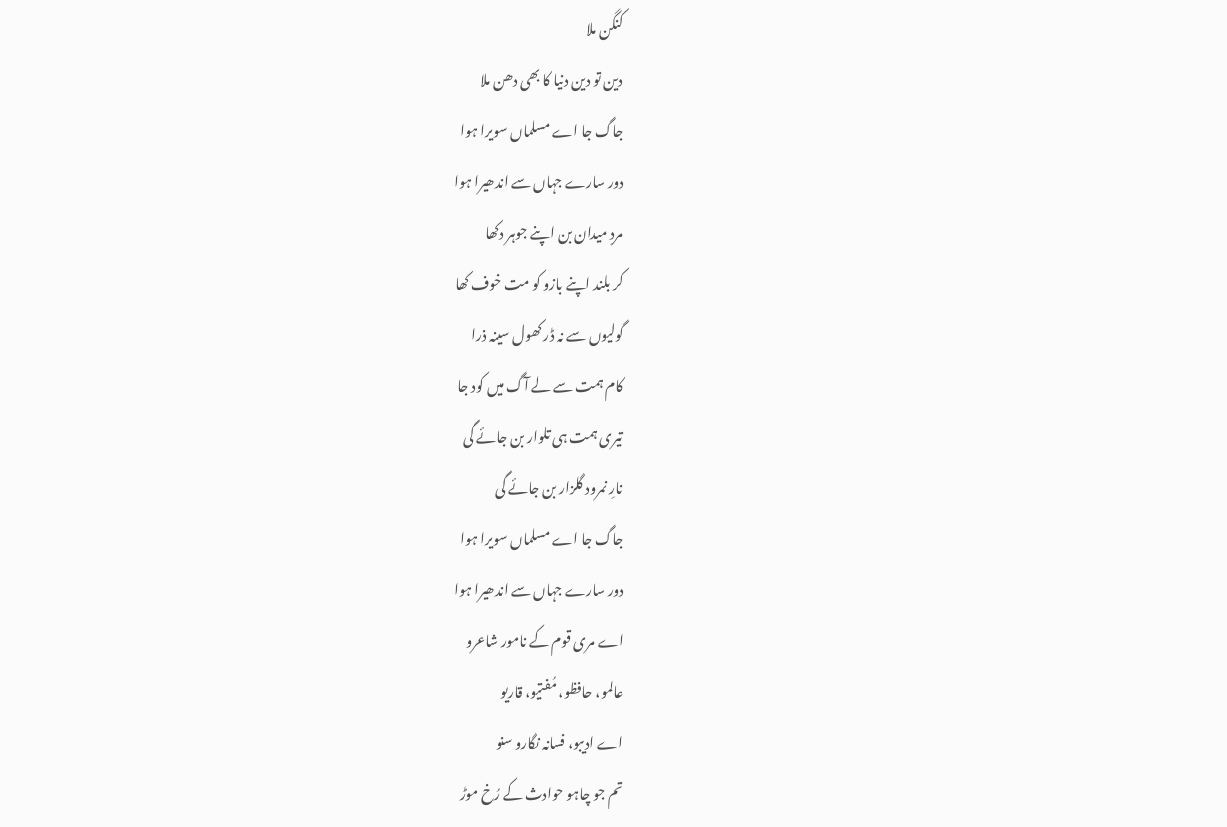کنگن ملا
دین تو دین دنیا کا بھی دھن ملا
جاگ جا اے مسلماں سویرا ہوا
دور سارے جہاں سے اندھیرا ہوا
مردِ میدان بن اپنے جوہر دکھا
کر بلند اپنے بازو کو مت خوف کھا
گولیوں سے نہ ڈر کھول سینہ ذرا
کام ہمت سے لے آگ میں کود جا
تیری ہمت ہی تلوار بن جائے گی
نارِ نمرود گلزار بن جائے گی
جاگ جا اے مسلماں سویرا ہوا
دور سارے جہاں سے اندھیرا ہوا
اے مری قوم کے نامور شاعرو
عالمو، حافظو، مُفتیو، قاریو
اے ادیبو، فسانہ نگارو سنو
تم جو چاہو حوادث کے رُخ موڑ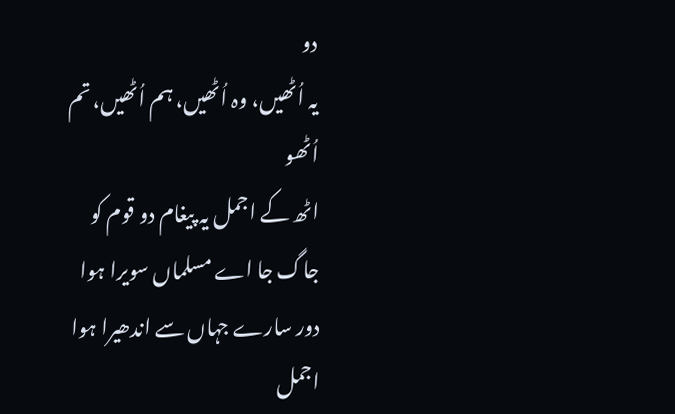دو
یہ اُٹھیں، وہ اُٹھیں، ہم اُٹھیں، تم اُٹھو
اٹھ کے اجمل یہ پیغام دو قوم کو
جاگ جا اے مسلماں سویرا ہوا
دور سارے جہاں سے اندھیرا ہوا
اجمل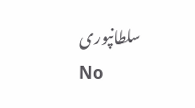سلطانپوری
No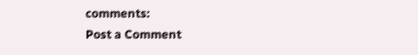comments:
Post a Comment